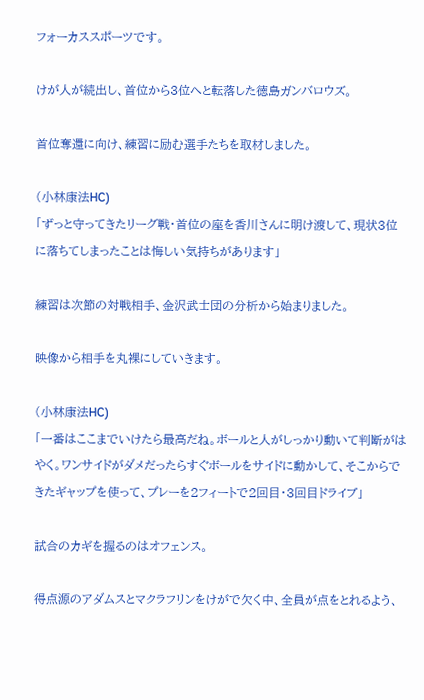フォーカススポーツです。

けが人が続出し、首位から3位へと転落した徳島ガンバロウズ。

首位奪還に向け、練習に励む選手たちを取材しました。

(小林康法HC)
「ずっと守ってきたリーグ戦・首位の座を香川さんに明け渡して、現状3位に落ちてしまったことは悔しい気持ちがあります」

練習は次節の対戦相手、金沢武士団の分析から始まりました。

映像から相手を丸裸にしていきます。

(小林康法HC)
「一番はここまでいけたら最高だね。ボールと人がしっかり動いて判断がはやく。ワンサイドがダメだったらすぐボールをサイドに動かして、そこからできたギャップを使って、プレーを2フィートで2回目・3回目ドライブ」

試合のカギを握るのはオフェンス。

得点源のアダムスとマクラフリンをけがで欠く中、全員が点をとれるよう、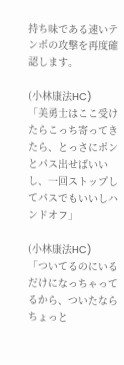持ち味である速いテンポの攻撃を再度確認します。

(小林康法HC)
「美勇士はここ受けたらこっち寄ってきたら、とっさにポンとパス出せばいいし、一回ストップしてパスでもいいしハンドオフ」

(小林康法HC)
「ついてるのにいるだけになっちゃってるから、ついたならちょっと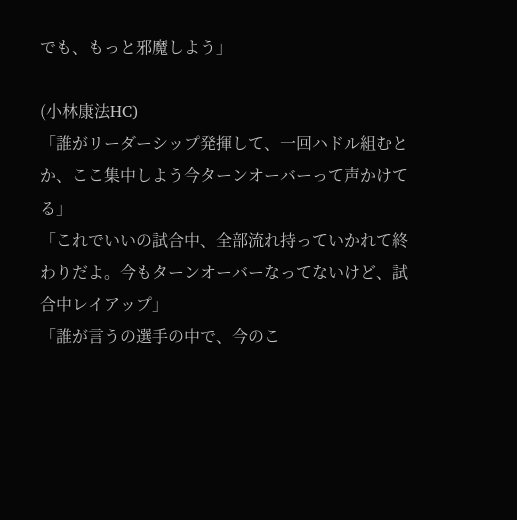でも、もっと邪魔しよう」

(小林康法HC)
「誰がリーダーシップ発揮して、一回ハドル組むとか、ここ集中しよう今ターンオーバーって声かけてる」
「これでいいの試合中、全部流れ持っていかれて終わりだよ。今もターンオーバーなってないけど、試合中レイアップ」
「誰が言うの選手の中で、今のこ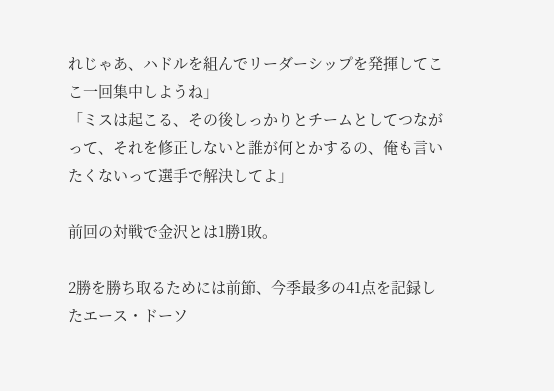れじゃあ、ハドルを組んでリーダーシップを発揮してここ一回集中しようね」
「ミスは起こる、その後しっかりとチームとしてつながって、それを修正しないと誰が何とかするの、俺も言いたくないって選手で解決してよ」

前回の対戦で金沢とは1勝1敗。

2勝を勝ち取るためには前節、今季最多の41点を記録したエース・ドーソ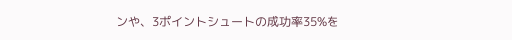ンや、3ポイントシュートの成功率35%を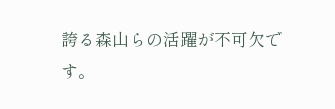誇る森山らの活躍が不可欠です。